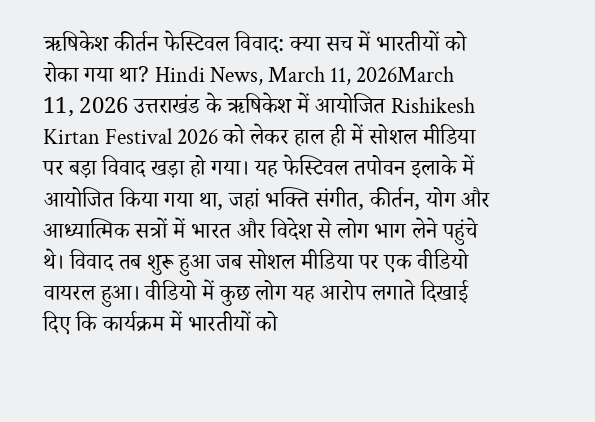ऋषिकेश कीर्तन फेस्टिवल विवाद: क्या सच में भारतीयों को रोका गया था? Hindi News, March 11, 2026March 11, 2026 उत्तराखंड के ऋषिकेश में आयोजित Rishikesh Kirtan Festival 2026 को लेकर हाल ही में सोशल मीडिया पर बड़ा विवाद खड़ा हो गया। यह फेस्टिवल तपोवन इलाके में आयोजित किया गया था, जहां भक्ति संगीत, कीर्तन, योग और आध्यात्मिक सत्रों में भारत और विदेश से लोग भाग लेने पहुंचे थे। विवाद तब शुरू हुआ जब सोशल मीडिया पर एक वीडियो वायरल हुआ। वीडियो में कुछ लोग यह आरोप लगाते दिखाई दिए कि कार्यक्रम में भारतीयों को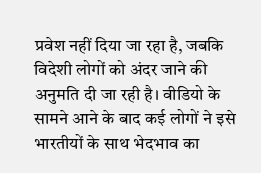प्रवेश नहीं दिया जा रहा है, जबकि विदेशी लोगों को अंदर जाने की अनुमति दी जा रही है। वीडियो के सामने आने के बाद कई लोगों ने इसे भारतीयों के साथ भेदभाव का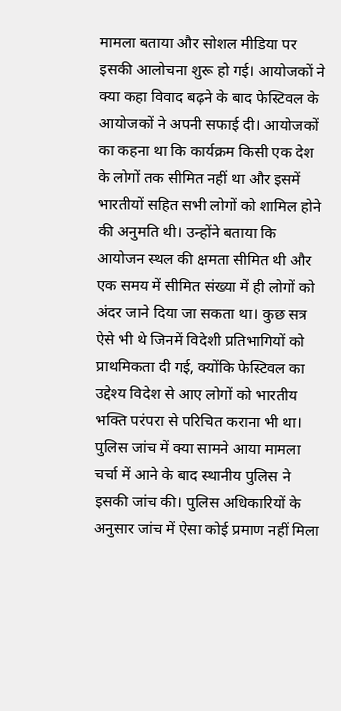मामला बताया और सोशल मीडिया पर इसकी आलोचना शुरू हो गई। आयोजकों ने क्या कहा विवाद बढ़ने के बाद फेस्टिवल के आयोजकों ने अपनी सफाई दी। आयोजकों का कहना था कि कार्यक्रम किसी एक देश के लोगों तक सीमित नहीं था और इसमें भारतीयों सहित सभी लोगों को शामिल होने की अनुमति थी। उन्होंने बताया कि आयोजन स्थल की क्षमता सीमित थी और एक समय में सीमित संख्या में ही लोगों को अंदर जाने दिया जा सकता था। कुछ सत्र ऐसे भी थे जिनमें विदेशी प्रतिभागियों को प्राथमिकता दी गई, क्योंकि फेस्टिवल का उद्देश्य विदेश से आए लोगों को भारतीय भक्ति परंपरा से परिचित कराना भी था। पुलिस जांच में क्या सामने आया मामला चर्चा में आने के बाद स्थानीय पुलिस ने इसकी जांच की। पुलिस अधिकारियों के अनुसार जांच में ऐसा कोई प्रमाण नहीं मिला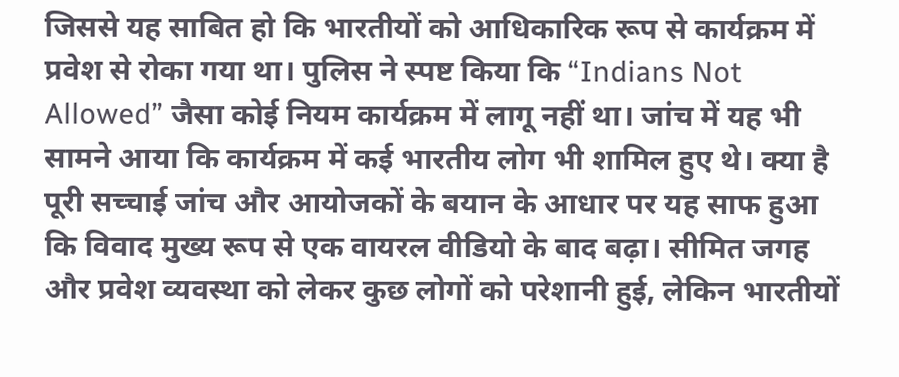जिससे यह साबित हो कि भारतीयों को आधिकारिक रूप से कार्यक्रम में प्रवेश से रोका गया था। पुलिस ने स्पष्ट किया कि “Indians Not Allowed” जैसा कोई नियम कार्यक्रम में लागू नहीं था। जांच में यह भी सामने आया कि कार्यक्रम में कई भारतीय लोग भी शामिल हुए थे। क्या है पूरी सच्चाई जांच और आयोजकों के बयान के आधार पर यह साफ हुआ कि विवाद मुख्य रूप से एक वायरल वीडियो के बाद बढ़ा। सीमित जगह और प्रवेश व्यवस्था को लेकर कुछ लोगों को परेशानी हुई, लेकिन भारतीयों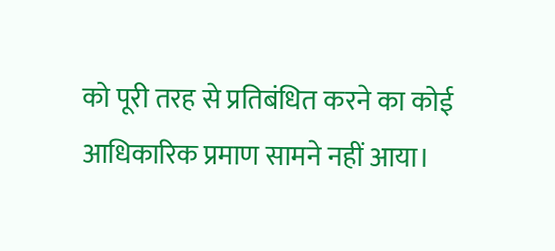को पूरी तरह से प्रतिबंधित करने का कोई आधिकारिक प्रमाण सामने नहीं आया।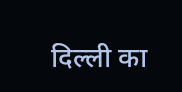दिल्ली का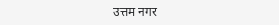उत्तम नगर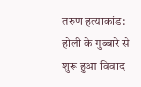तरुण हत्याकांड: होली के गुब्बारे से शुरू हुआ विवाद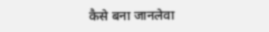कैसे बना जानलेवा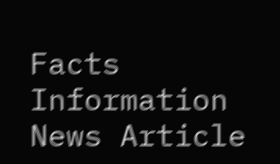Facts Information News Article